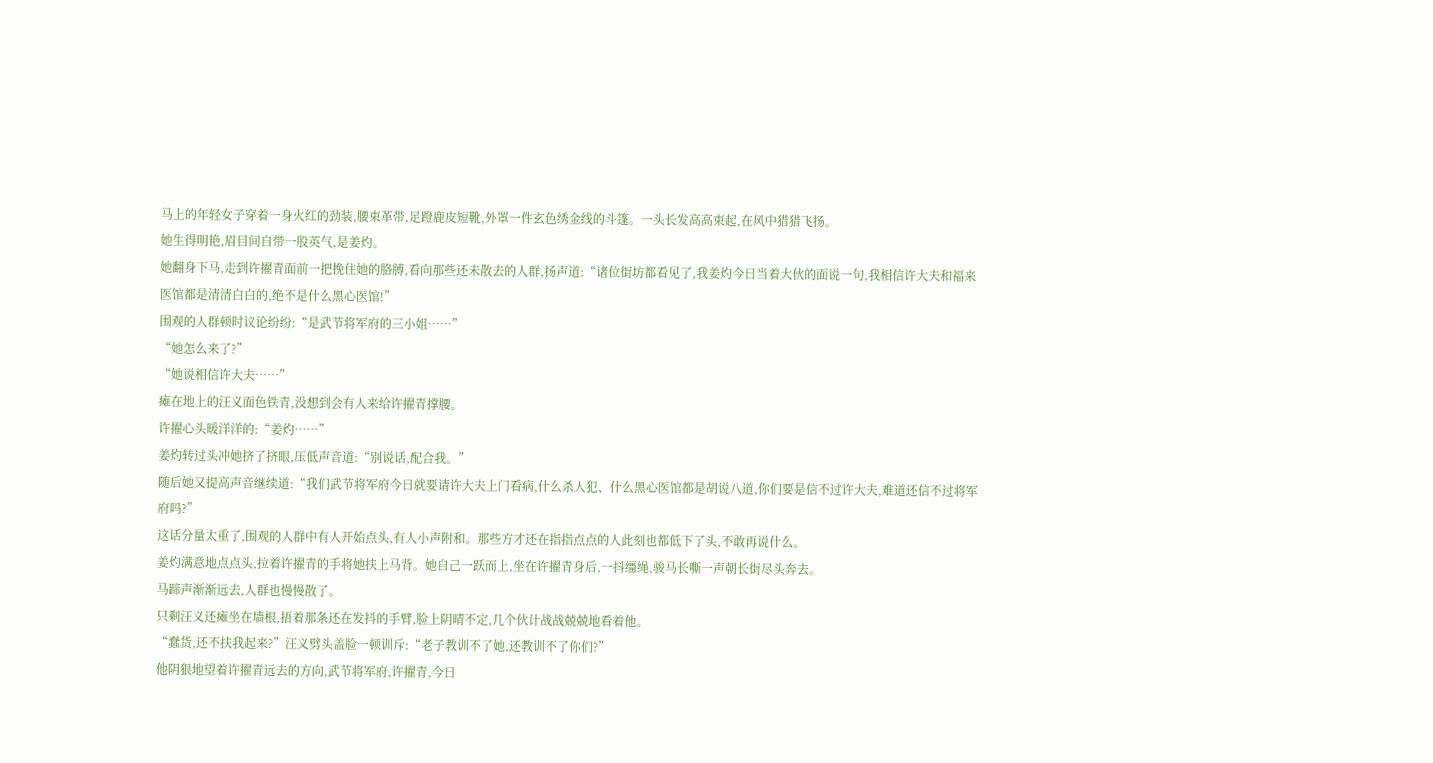马上的年轻女子穿着一身火红的劲装,腰束革带,足蹬鹿皮短靴,外罩一件玄色绣金线的斗篷。一头长发高高束起,在风中猎猎飞扬。
她生得明艳,眉目间自带一股英气,是姜灼。
她翻身下马,走到许擢青面前一把挽住她的胳膊,看向那些还未散去的人群,扬声道:“诸位街坊都看见了,我姜灼今日当着大伙的面说一句,我相信许大夫和福来医馆都是清清白白的,绝不是什么黑心医馆!”
围观的人群顿时议论纷纷:“是武节将军府的三小姐……”
“她怎么来了?”
“她说相信许大夫……”
瘫在地上的汪义面色铁青,没想到会有人来给许擢青撑腰。
许擢心头暖洋洋的:“姜灼……”
姜灼转过头冲她挤了挤眼,压低声音道:“别说话,配合我。”
随后她又提高声音继续道:“我们武节将军府今日就要请许大夫上门看病,什么杀人犯、什么黑心医馆都是胡说八道,你们要是信不过许大夫,难道还信不过将军府吗?”
这话分量太重了,围观的人群中有人开始点头,有人小声附和。那些方才还在指指点点的人此刻也都低下了头,不敢再说什么。
姜灼满意地点点头,拉着许擢青的手将她扶上马背。她自己一跃而上,坐在许擢青身后,一抖缰绳,骏马长嘶一声朝长街尽头奔去。
马蹄声渐渐远去,人群也慢慢散了。
只剩汪义还瘫坐在墙根,捂着那条还在发抖的手臂,脸上阴晴不定,几个伙计战战兢兢地看着他。
“蠢货,还不扶我起来?”汪义劈头盖脸一顿训斥:“老子教训不了她,还教训不了你们?”
他阴狠地望着许擢青远去的方向,武节将军府,许擢青,今日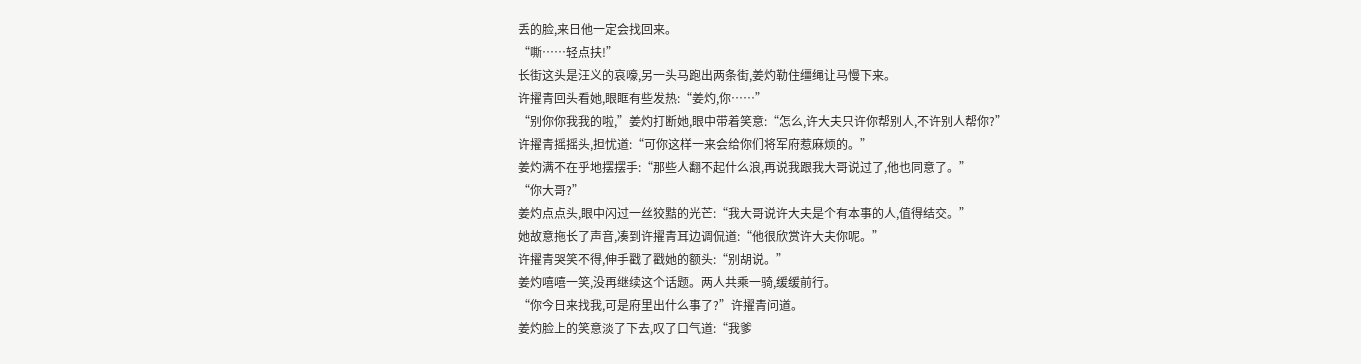丢的脸,来日他一定会找回来。
“嘶……轻点扶!”
长街这头是汪义的哀嚎,另一头马跑出两条街,姜灼勒住缰绳让马慢下来。
许擢青回头看她,眼眶有些发热:“姜灼,你……”
“别你你我我的啦,”姜灼打断她,眼中带着笑意:“怎么,许大夫只许你帮别人,不许别人帮你?”
许擢青摇摇头,担忧道:“可你这样一来会给你们将军府惹麻烦的。”
姜灼满不在乎地摆摆手:“那些人翻不起什么浪,再说我跟我大哥说过了,他也同意了。”
“你大哥?”
姜灼点点头,眼中闪过一丝狡黠的光芒:“我大哥说许大夫是个有本事的人,值得结交。”
她故意拖长了声音,凑到许擢青耳边调侃道:“他很欣赏许大夫你呢。”
许擢青哭笑不得,伸手戳了戳她的额头:“别胡说。”
姜灼嘻嘻一笑,没再继续这个话题。两人共乘一骑,缓缓前行。
“你今日来找我,可是府里出什么事了?”许擢青问道。
姜灼脸上的笑意淡了下去,叹了口气道:“我爹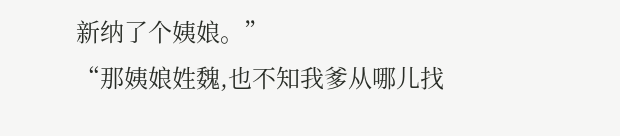新纳了个姨娘。”
“那姨娘姓魏,也不知我爹从哪儿找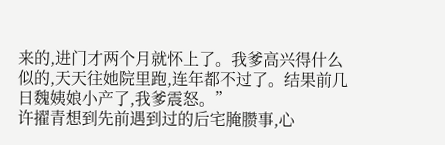来的,进门才两个月就怀上了。我爹高兴得什么似的,天天往她院里跑,连年都不过了。结果前几日魏姨娘小产了,我爹震怒。”
许擢青想到先前遇到过的后宅腌臜事,心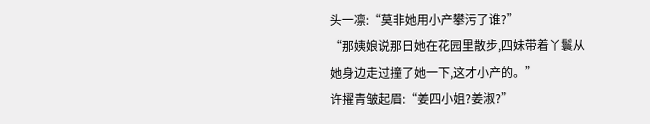头一凛:“莫非她用小产攀污了谁?”
“那姨娘说那日她在花园里散步,四妹带着丫鬟从她身边走过撞了她一下,这才小产的。”
许擢青皱起眉:“姜四小姐?姜淑?”